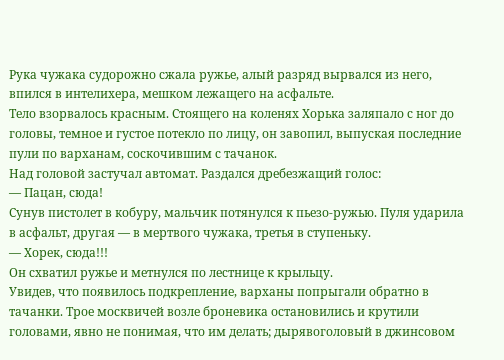Рука чужака судорожно сжала ружье, алый разряд вырвался из него, впился в интелихера, мешком лежащего на асфальте.
Тело взорвалось красным. Стоящего на коленях Хорька заляпало с ног до головы, темное и густое потекло по лицу, он завопил, выпуская последние пули по варханам, соскочившим с тачанок.
Над головой застучал автомат. Раздался дребезжащий голос:
— Пацан, сюда!
Сунув пистолет в кобуру, мальчик потянулся к пьезо-ружью. Пуля ударила в асфальт, другая — в мертвого чужака, третья в ступеньку.
— Хорек, сюда!!!
Он схватил ружье и метнулся по лестнице к крыльцу.
Увидев, что появилось подкрепление, варханы попрыгали обратно в тачанки. Трое москвичей возле броневика остановились и крутили головами, явно не понимая, что им делать; дырявоголовый в джинсовом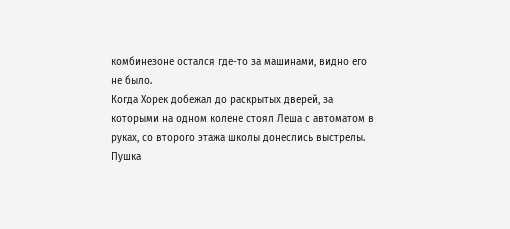комбинезоне остался где-то за машинами, видно его не было.
Когда Хорек добежал до раскрытых дверей, за которыми на одном колене стоял Леша с автоматом в руках, со второго этажа школы донеслись выстрелы.
Пушка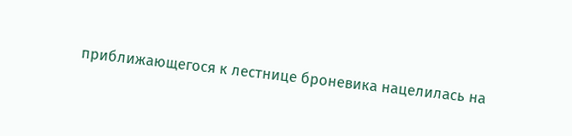приближающегося к лестнице броневика нацелилась на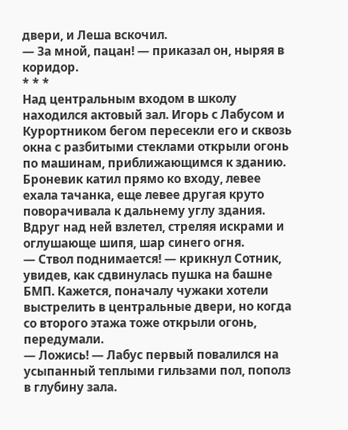двери, и Леша вскочил.
— За мной, пацан! — приказал он, ныряя в коридор.
* * *
Над центральным входом в школу находился актовый зал. Игорь с Лабусом и Курортником бегом пересекли его и сквозь окна с разбитыми стеклами открыли огонь по машинам, приближающимся к зданию. Броневик катил прямо ко входу, левее ехала тачанка, еще левее другая круто поворачивала к дальнему углу здания. Вдруг над ней взлетел, стреляя искрами и оглушающе шипя, шар синего огня.
— Ствол поднимается! — крикнул Сотник, увидев, как сдвинулась пушка на башне БМП. Кажется, поначалу чужаки хотели выстрелить в центральные двери, но когда со второго этажа тоже открыли огонь, передумали.
— Ложись! — Лабус первый повалился на усыпанный теплыми гильзами пол, пополз в глубину зала.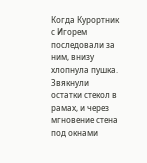Когда Курортник с Игорем последовали за ним, внизу хлопнула пушка. Звякнули остатки стекол в рамах, и через мгновение стена под окнами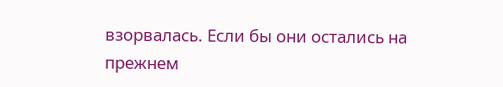взорвалась. Если бы они остались на прежнем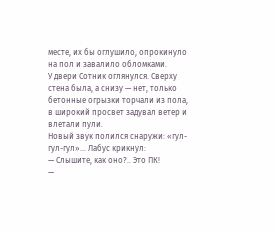месте, их бы оглушило, опрокинуло на пол и завалило обломками.
У двери Сотник оглянулся. Сверху стена была, а снизу — нет, только бетонные огрызки торчали из пола, в широкий просвет задувал ветер и влетали пули.
Новый звук полился снаружи: «гул-гул-гул»… Лабус крикнул:
— Слышите, как оно?.. Это ПК!
—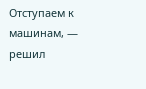Отступаем к машинам, — решил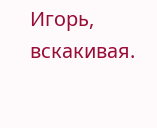Игорь, вскакивая.